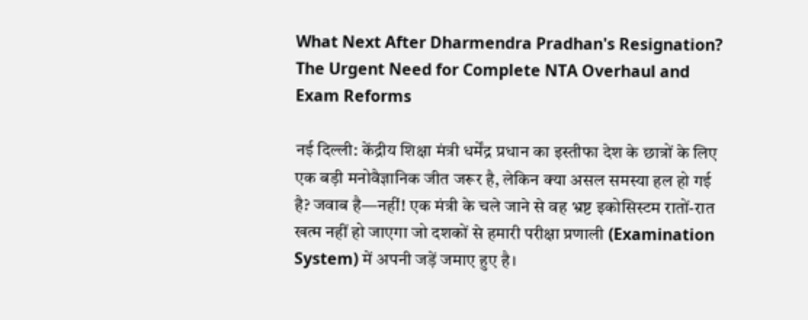What Next After Dharmendra Pradhan's Resignation? The Urgent Need for Complete NTA Overhaul and Exam Reforms

नई दिल्ली: केंद्रीय शिक्षा मंत्री धर्मेंद्र प्रधान का इस्तीफा देश के छात्रों के लिए एक बड़ी मनोवैज्ञानिक जीत जरूर है, लेकिन क्या असल समस्या हल हो गई है? जवाब है—नहीं! एक मंत्री के चले जाने से वह भ्रष्ट इकोसिस्टम रातों-रात खत्म नहीं हो जाएगा जो दशकों से हमारी परीक्षा प्रणाली (Examination System) में अपनी जड़ें जमाए हुए है।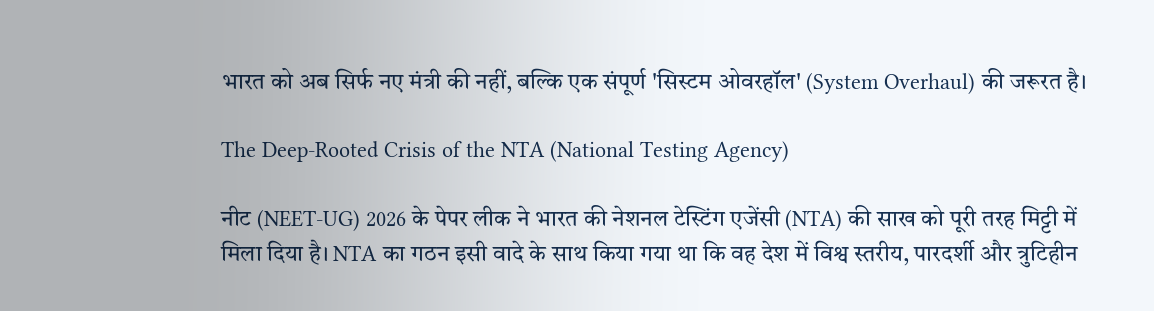भारत को अब सिर्फ नए मंत्री की नहीं, बल्कि एक संपूर्ण 'सिस्टम ओवरहॉल' (System Overhaul) की जरूरत है।

The Deep-Rooted Crisis of the NTA (National Testing Agency)

नीट (NEET-UG) 2026 के पेपर लीक ने भारत की नेशनल टेस्टिंग एजेंसी (NTA) की साख को पूरी तरह मिट्टी में मिला दिया है। NTA का गठन इसी वादे के साथ किया गया था कि वह देश में विश्व स्तरीय, पारदर्शी और त्रुटिहीन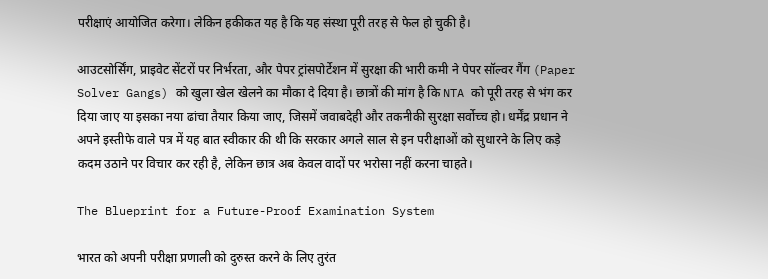परीक्षाएं आयोजित करेगा। लेकिन हकीकत यह है कि यह संस्था पूरी तरह से फेल हो चुकी है।

आउटसोर्सिंग, प्राइवेट सेंटरों पर निर्भरता, और पेपर ट्रांसपोर्टेशन में सुरक्षा की भारी कमी ने पेपर सॉल्वर गैंग (Paper Solver Gangs) को खुला खेल खेलने का मौका दे दिया है। छात्रों की मांग है कि NTA को पूरी तरह से भंग कर दिया जाए या इसका नया ढांचा तैयार किया जाए, जिसमें जवाबदेही और तकनीकी सुरक्षा सर्वोच्च हो। धर्मेंद्र प्रधान ने अपने इस्तीफे वाले पत्र में यह बात स्वीकार की थी कि सरकार अगले साल से इन परीक्षाओं को सुधारने के लिए कड़े कदम उठाने पर विचार कर रही है, लेकिन छात्र अब केवल वादों पर भरोसा नहीं करना चाहते।

The Blueprint for a Future-Proof Examination System

भारत को अपनी परीक्षा प्रणाली को दुरुस्त करने के लिए तुरंत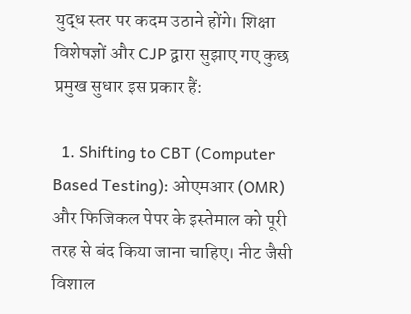युद्ध स्तर पर कदम उठाने होंगे। शिक्षा विशेषज्ञों और CJP द्वारा सुझाए गए कुछ प्रमुख सुधार इस प्रकार हैं:

  1. Shifting to CBT (Computer Based Testing): ओएमआर (OMR) और फिजिकल पेपर के इस्तेमाल को पूरी तरह से बंद किया जाना चाहिए। नीट जैसी विशाल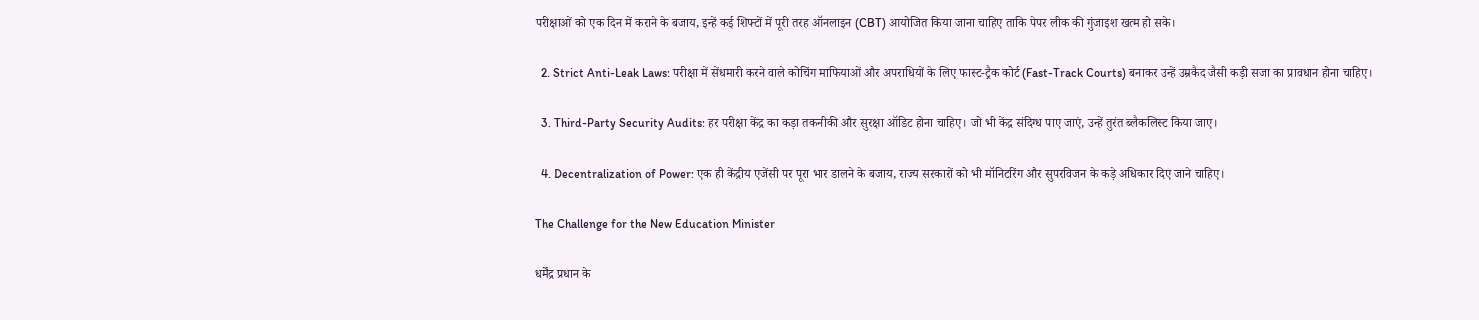परीक्षाओं को एक दिन में कराने के बजाय, इन्हें कई शिफ्टों में पूरी तरह ऑनलाइन (CBT) आयोजित किया जाना चाहिए ताकि पेपर लीक की गुंजाइश खत्म हो सके।

  2. Strict Anti-Leak Laws: परीक्षा में सेंधमारी करने वाले कोचिंग माफियाओं और अपराधियों के लिए फास्ट-ट्रैक कोर्ट (Fast-Track Courts) बनाकर उन्हें उम्रकैद जैसी कड़ी सजा का प्रावधान होना चाहिए।

  3. Third-Party Security Audits: हर परीक्षा केंद्र का कड़ा तकनीकी और सुरक्षा ऑडिट होना चाहिए। जो भी केंद्र संदिग्ध पाए जाएं, उन्हें तुरंत ब्लैकलिस्ट किया जाए।

  4. Decentralization of Power: एक ही केंद्रीय एजेंसी पर पूरा भार डालने के बजाय, राज्य सरकारों को भी मॉनिटरिंग और सुपरविजन के कड़े अधिकार दिए जाने चाहिए।

The Challenge for the New Education Minister

धर्मेंद्र प्रधान के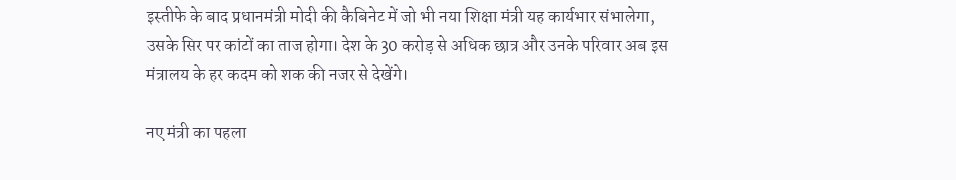इस्तीफे के बाद प्रधानमंत्री मोदी की कैबिनेट में जो भी नया शिक्षा मंत्री यह कार्यभार संभालेगा, उसके सिर पर कांटों का ताज होगा। देश के 30 करोड़ से अधिक छात्र और उनके परिवार अब इस मंत्रालय के हर कदम को शक की नजर से देखेंगे।

नए मंत्री का पहला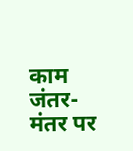काम जंतर-मंतर पर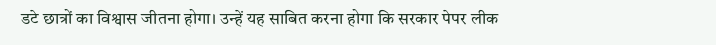डटे छात्रों का विश्वास जीतना होगा। उन्हें यह साबित करना होगा कि सरकार पेपर लीक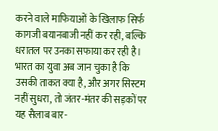करने वाले माफियाओं के खिलाफ सिर्फ कागजी बयानबाजी नहीं कर रही, बल्कि धरातल पर उनका सफाया कर रही है। भारत का युवा अब जान चुका है कि उसकी ताकत क्या है, और अगर सिस्टम नहीं सुधरा, तो जंतर-मंतर की सड़कों पर यह सैलाब बार-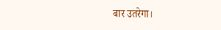बार उतरेगा।